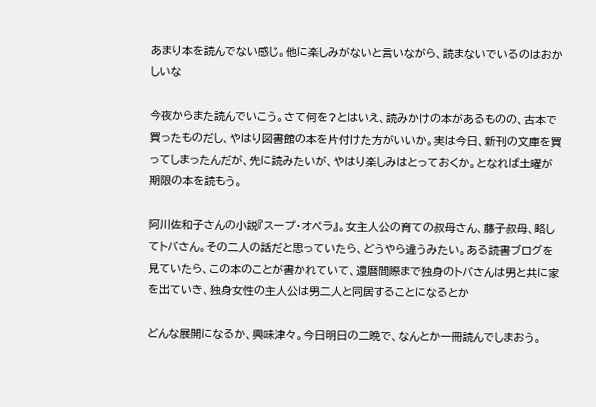あまり本を読んでない感じ。他に楽しみがないと言いながら、読まないでいるのはおかしいな

今夜からまた読んでいこう。さて何を?とはいえ、読みかけの本があるものの、古本で買ったものだし、やはり図書館の本を片付けた方がいいか。実は今日、新刊の文庫を買ってしまったんだが、先に読みたいが、やはり楽しみはとっておくか。となれば土曜が期限の本を読もう。

阿川佐和子さんの小説『スープ・オペラ』。女主人公の育ての叔母さん、藤子叔母、略してトバさん。その二人の話だと思っていたら、どうやら違うみたい。ある読書ブログを見ていたら、この本のことが書かれていて、還暦間際まで独身のトバさんは男と共に家を出ていき、独身女性の主人公は男二人と同居することになるとか

どんな展開になるか、興味津々。今日明日の二晩で、なんとか一冊読んでしまおう。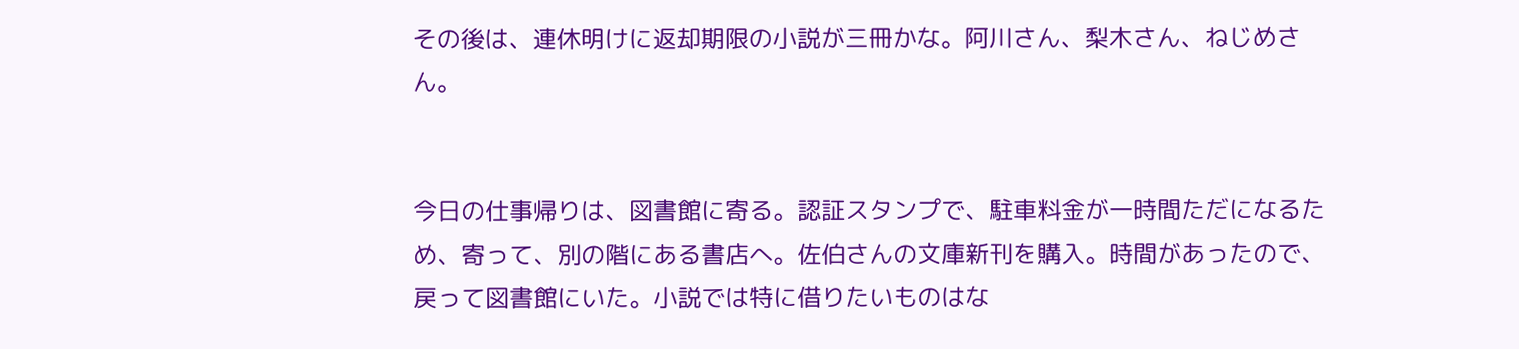その後は、連休明けに返却期限の小説が三冊かな。阿川さん、梨木さん、ねじめさん。


今日の仕事帰りは、図書館に寄る。認証スタンプで、駐車料金が一時間ただになるため、寄って、別の階にある書店へ。佐伯さんの文庫新刊を購入。時間があったので、戻って図書館にいた。小説では特に借りたいものはな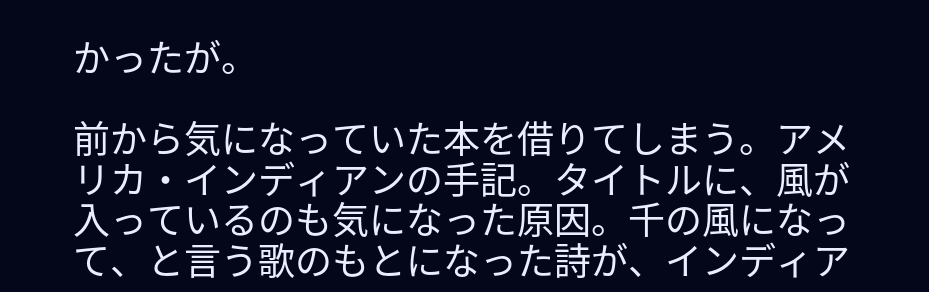かったが。

前から気になっていた本を借りてしまう。アメリカ・インディアンの手記。タイトルに、風が入っているのも気になった原因。千の風になって、と言う歌のもとになった詩が、インディア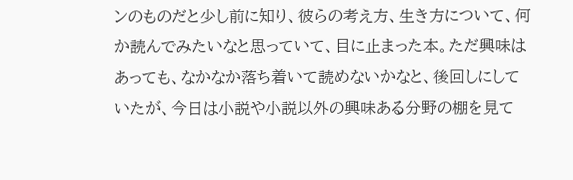ンのものだと少し前に知り、彼らの考え方、生き方について、何か読んでみたいなと思っていて、目に止まった本。ただ興味はあっても、なかなか落ち着いて読めないかなと、後回しにしていたが、今日は小説や小説以外の興味ある分野の棚を見て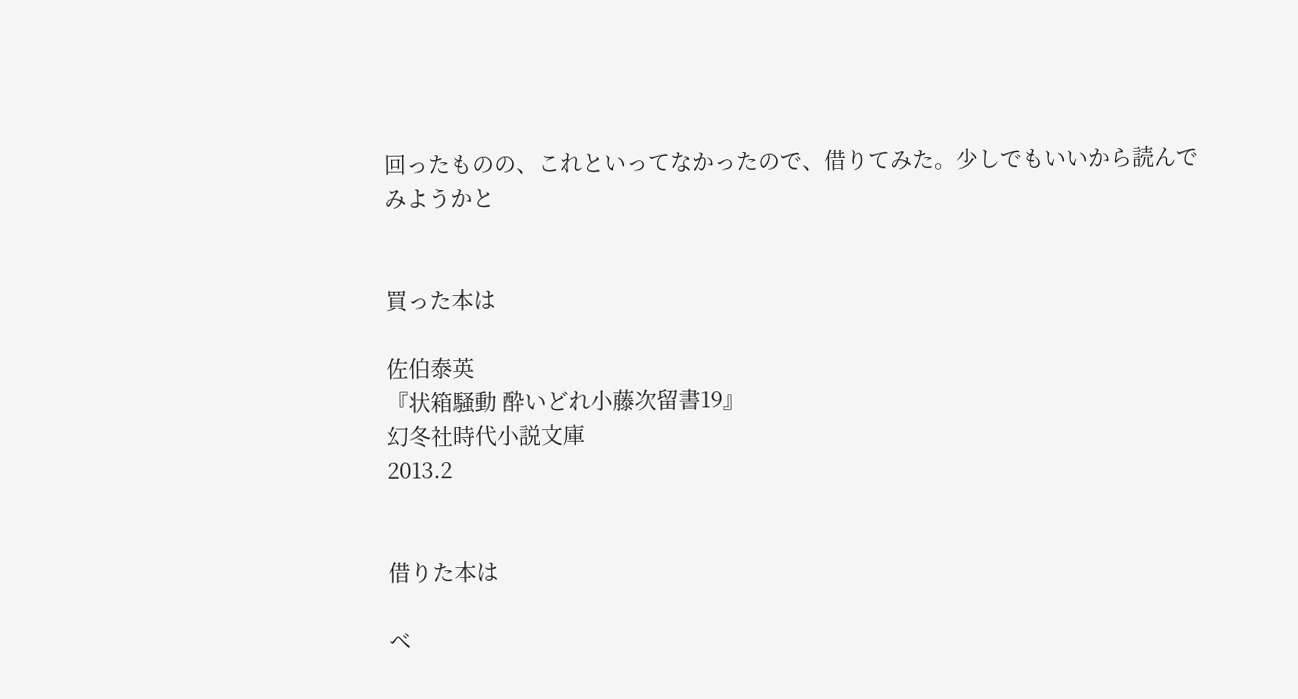回ったものの、これといってなかったので、借りてみた。少しでもいいから読んでみようかと


買った本は

佐伯泰英
『状箱騒動 酔いどれ小藤次留書19』
幻冬社時代小説文庫
2013.2


借りた本は

ベ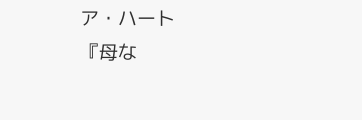ア・ハート
『母な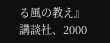る風の教え』
講談社、2000